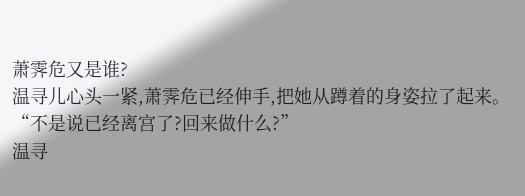萧霁危又是谁?
温寻儿心头一紧,萧霁危已经伸手,把她从蹲着的身姿拉了起来。
“不是说已经离宫了?回来做什么?”
温寻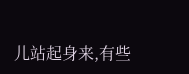儿站起身来,有些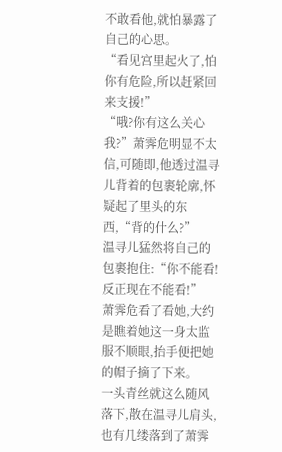不敢看他,就怕暴露了自己的心思。
“看见宫里起火了,怕你有危险,所以赶紧回来支援!”
“哦?你有这么关心我?”萧霁危明显不太信,可随即,他透过温寻儿背着的包裹轮廓,怀疑起了里头的东西,“背的什么?”
温寻儿猛然将自己的包裹抱住:“你不能看!反正现在不能看!”
萧霁危看了看她,大约是瞧着她这一身太监服不顺眼,抬手便把她的帽子摘了下来。
一头青丝就这么随风落下,散在温寻儿肩头,也有几缕落到了萧霁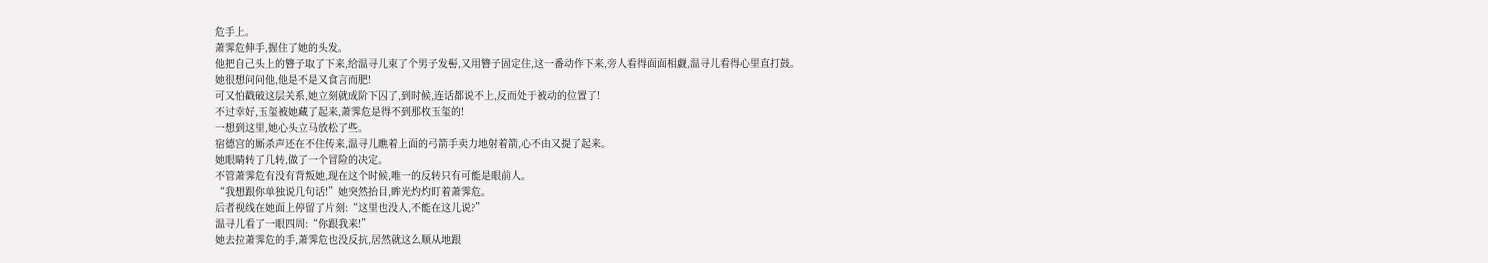危手上。
萧霁危伸手,握住了她的头发。
他把自己头上的簪子取了下来,给温寻儿束了个男子发髻,又用簪子固定住,这一番动作下来,旁人看得面面相觑,温寻儿看得心里直打鼓。
她很想问问他,他是不是又食言而肥!
可又怕戳破这层关系,她立刻就成阶下囚了,到时候,连话都说不上,反而处于被动的位置了!
不过幸好,玉玺被她藏了起来,萧霁危是得不到那枚玉玺的!
一想到这里,她心头立马放松了些。
宿德宫的厮杀声还在不住传来,温寻儿瞧着上面的弓箭手卖力地射着箭,心不由又提了起来。
她眼睛转了几转,做了一个冒险的决定。
不管萧霁危有没有背叛她,现在这个时候,唯一的反转只有可能是眼前人。
“我想跟你单独说几句话!”她突然抬目,眸光灼灼盯着萧霁危。
后者视线在她面上停留了片刻:“这里也没人,不能在这儿说?”
温寻儿看了一眼四周:“你跟我来!”
她去拉萧霁危的手,萧霁危也没反抗,居然就这么顺从地跟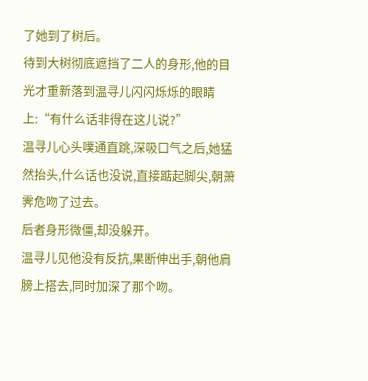了她到了树后。
待到大树彻底遮挡了二人的身形,他的目光才重新落到温寻儿闪闪烁烁的眼睛上:“有什么话非得在这儿说?”
温寻儿心头噗通直跳,深吸口气之后,她猛然抬头,什么话也没说,直接踮起脚尖,朝萧霁危吻了过去。
后者身形微僵,却没躲开。
温寻儿见他没有反抗,果断伸出手,朝他肩膀上搭去,同时加深了那个吻。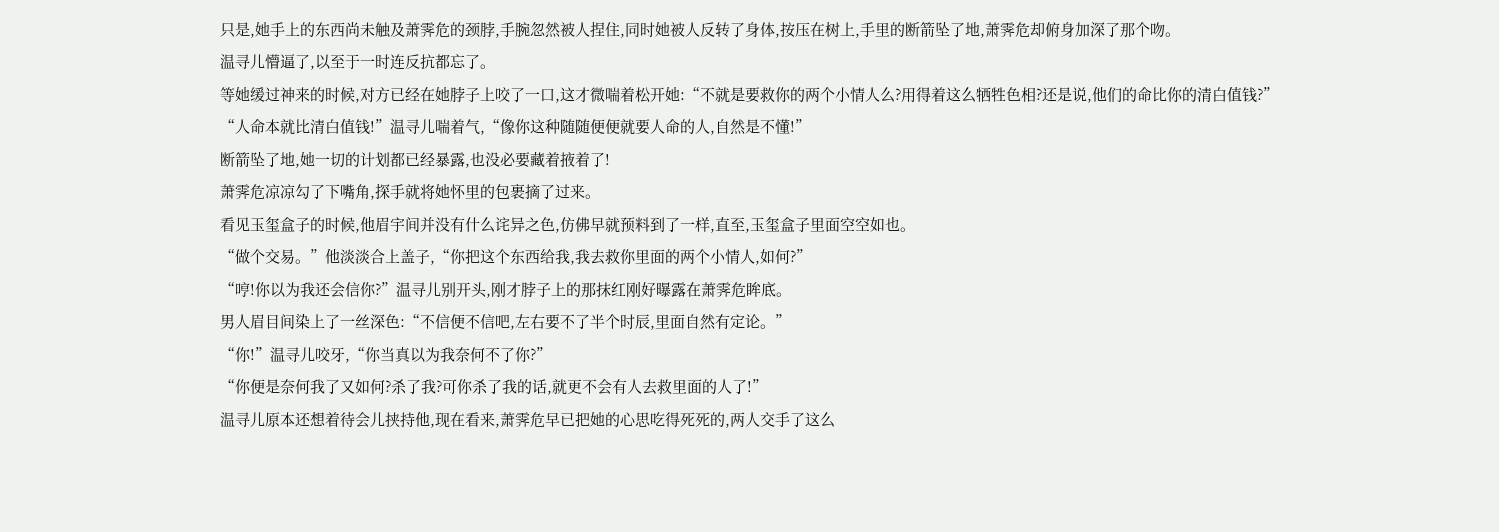只是,她手上的东西尚未触及萧霁危的颈脖,手腕忽然被人捏住,同时她被人反转了身体,按压在树上,手里的断箭坠了地,萧霁危却俯身加深了那个吻。
温寻儿懵逼了,以至于一时连反抗都忘了。
等她缓过神来的时候,对方已经在她脖子上咬了一口,这才微喘着松开她:“不就是要救你的两个小情人么?用得着这么牺牲色相?还是说,他们的命比你的清白值钱?”
“人命本就比清白值钱!”温寻儿喘着气,“像你这种随随便便就要人命的人,自然是不懂!”
断箭坠了地,她一切的计划都已经暴露,也没必要藏着掖着了!
萧霁危凉凉勾了下嘴角,探手就将她怀里的包裹摘了过来。
看见玉玺盒子的时候,他眉宇间并没有什么诧异之色,仿佛早就预料到了一样,直至,玉玺盒子里面空空如也。
“做个交易。”他淡淡合上盖子,“你把这个东西给我,我去救你里面的两个小情人,如何?”
“哼!你以为我还会信你?”温寻儿别开头,刚才脖子上的那抹红刚好曝露在萧霁危眸底。
男人眉目间染上了一丝深色:“不信便不信吧,左右要不了半个时辰,里面自然有定论。”
“你!”温寻儿咬牙,“你当真以为我奈何不了你?”
“你便是奈何我了又如何?杀了我?可你杀了我的话,就更不会有人去救里面的人了!”
温寻儿原本还想着待会儿挟持他,现在看来,萧霁危早已把她的心思吃得死死的,两人交手了这么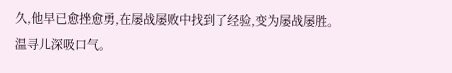久,他早已愈挫愈勇,在屡战屡败中找到了经验,变为屡战屡胜。
温寻儿深吸口气。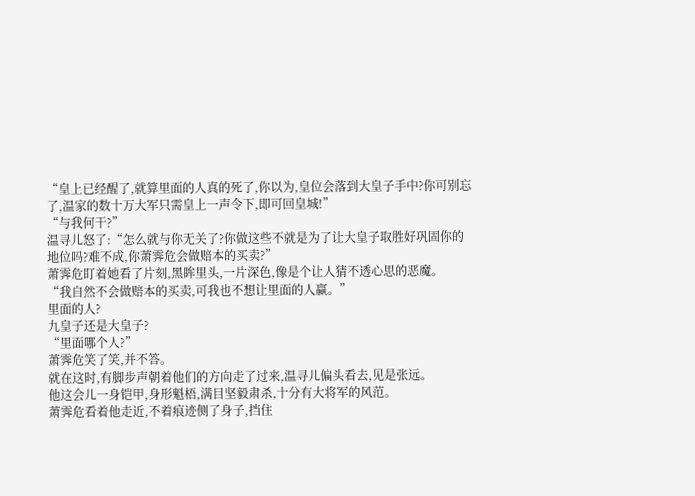“皇上已经醒了,就算里面的人真的死了,你以为,皇位会落到大皇子手中?你可别忘了,温家的数十万大军只需皇上一声令下,即可回皇城!”
“与我何干?”
温寻儿怒了:“怎么就与你无关了?你做这些不就是为了让大皇子取胜好巩固你的地位吗?难不成,你萧霁危会做赔本的买卖?”
萧霁危盯着她看了片刻,黑眸里头,一片深色,像是个让人猜不透心思的恶魔。
“我自然不会做赔本的买卖,可我也不想让里面的人赢。”
里面的人?
九皇子还是大皇子?
“里面哪个人?”
萧霁危笑了笑,并不答。
就在这时,有脚步声朝着他们的方向走了过来,温寻儿偏头看去,见是张远。
他这会儿一身铠甲,身形魁梧,满目坚毅肃杀,十分有大将军的风范。
萧霁危看着他走近,不着痕迹侧了身子,挡住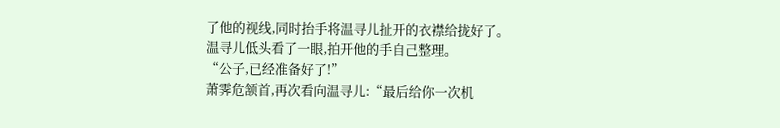了他的视线,同时抬手将温寻儿扯开的衣襟给拢好了。
温寻儿低头看了一眼,拍开他的手自己整理。
“公子,已经准备好了!”
萧霁危颔首,再次看向温寻儿:“最后给你一次机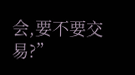会,要不要交易?”